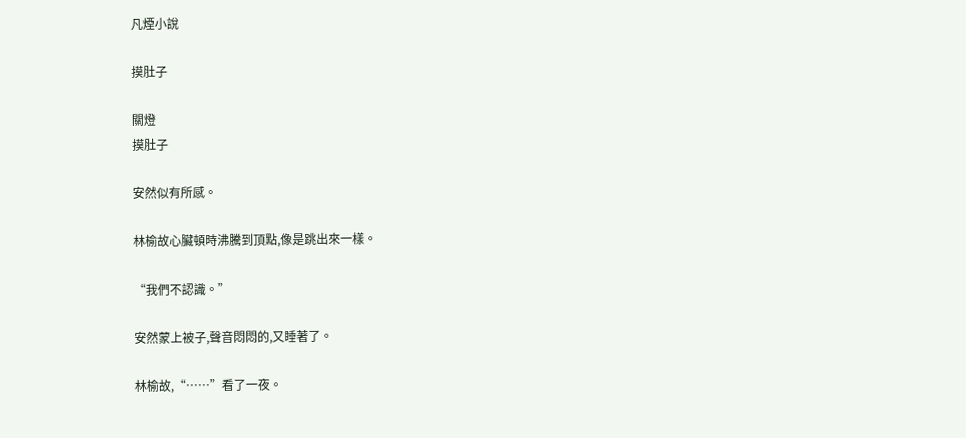凡煙小說

摸肚子

關燈
摸肚子

安然似有所感。

林榆故心臟頓時沸騰到頂點,像是跳出來一樣。

“我們不認識。”

安然蒙上被子,聲音悶悶的,又睡著了。

林榆故,“……”看了一夜。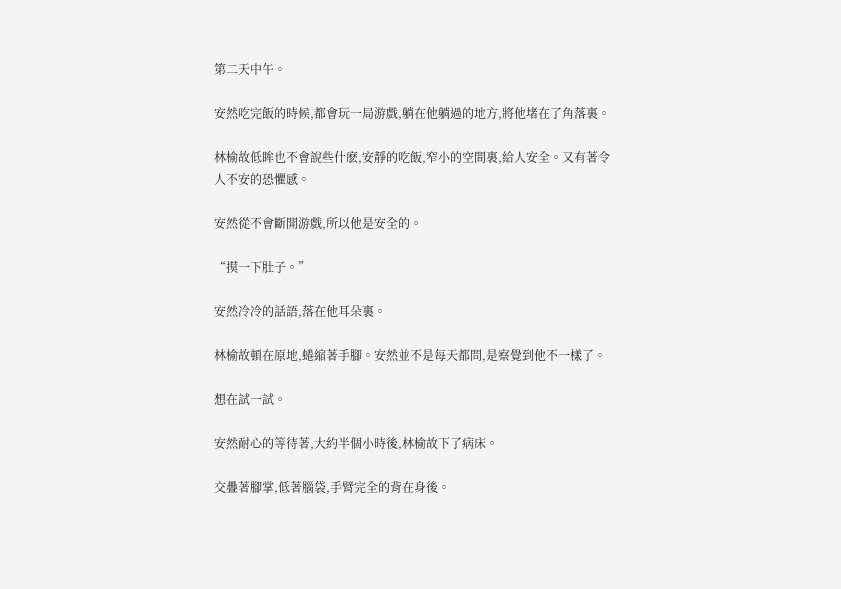第二天中午。

安然吃完飯的時候,都會玩一局游戲,躺在他躺過的地方,將他堵在了角落裏。

林榆故低眸也不會說些什麽,安靜的吃飯,窄小的空間裏,給人安全。又有著令人不安的恐懼感。

安然從不會斷開游戲,所以他是安全的。

“摸一下肚子。”

安然冷冷的話語,落在他耳朵裏。

林榆故頓在原地,蜷縮著手腳。安然並不是每天都問,是察覺到他不一樣了。

想在試一試。

安然耐心的等待著,大約半個小時後,林榆故下了病床。

交疊著腳掌,低著腦袋,手臂完全的背在身後。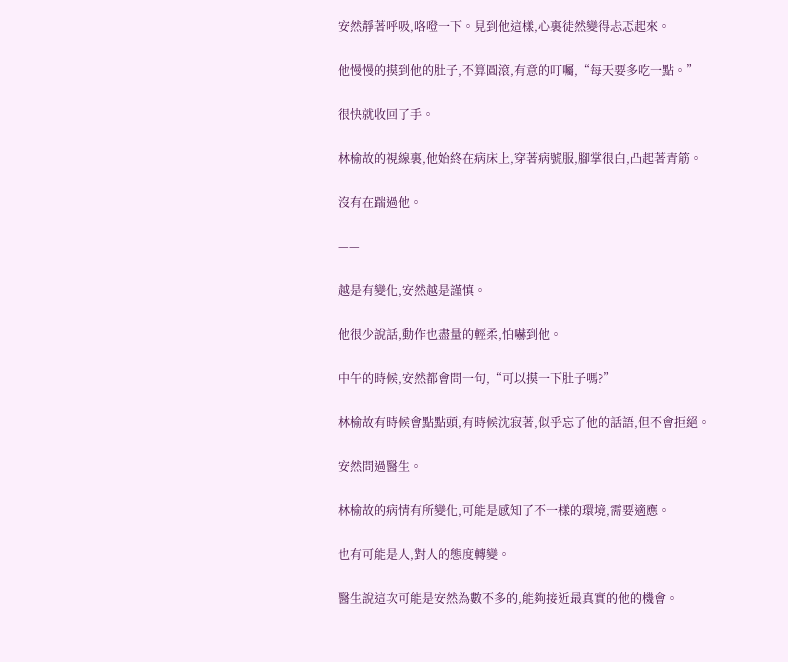安然靜著呼吸,咯噔一下。見到他這樣,心裏徒然變得忐忑起來。

他慢慢的摸到他的肚子,不算圓滾,有意的叮囑,“每天要多吃一點。”

很快就收回了手。

林榆故的視線裏,他始終在病床上,穿著病號服,腳掌很白,凸起著青筋。

沒有在踹過他。

——

越是有變化,安然越是謹慎。

他很少說話,動作也盡量的輕柔,怕嚇到他。

中午的時候,安然都會問一句,“可以摸一下肚子嗎?”

林榆故有時候會點點頭,有時候沈寂著,似乎忘了他的話語,但不會拒絕。

安然問過醫生。

林榆故的病情有所變化,可能是感知了不一樣的環境,需要適應。

也有可能是人,對人的態度轉變。

醫生說這次可能是安然為數不多的,能夠接近最真實的他的機會。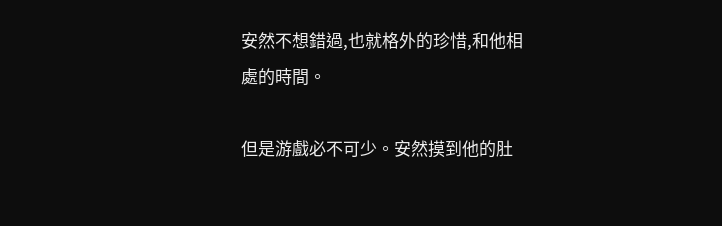安然不想錯過,也就格外的珍惜,和他相處的時間。

但是游戲必不可少。安然摸到他的肚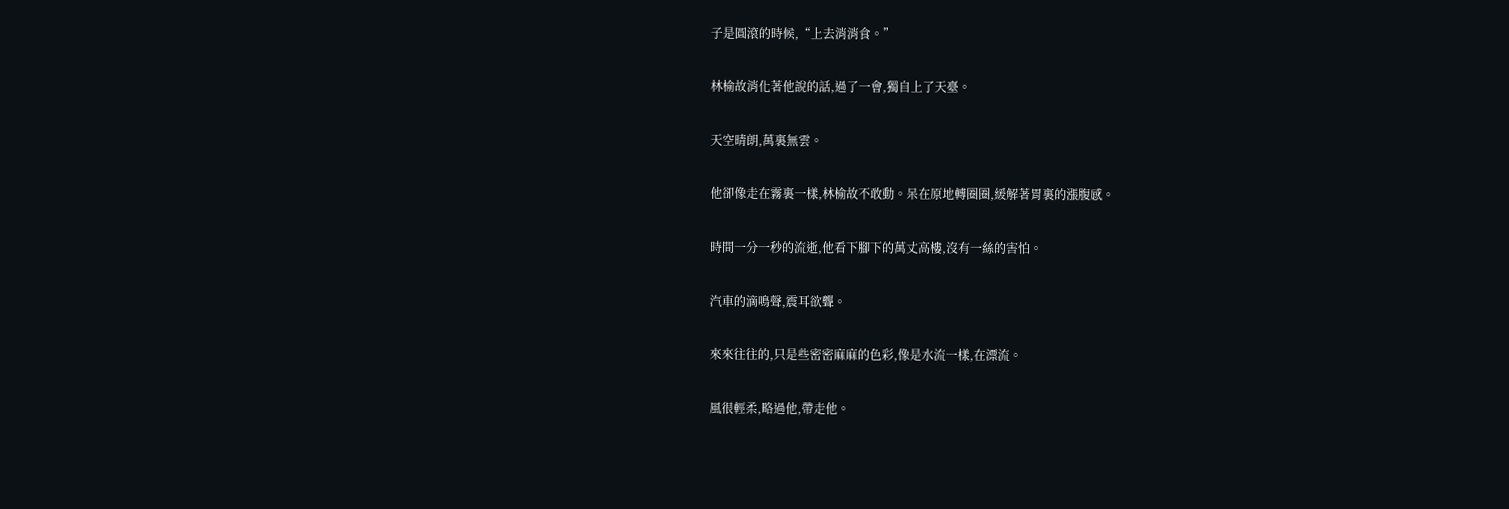子是圓滾的時候,“上去消消食。”

林榆故消化著他說的話,過了一會,獨自上了天臺。

天空晴朗,萬裏無雲。

他卻像走在霧裏一樣,林榆故不敢動。呆在原地轉圈圈,緩解著胃裏的漲腹感。

時間一分一秒的流逝,他看下腳下的萬丈高樓,沒有一絲的害怕。

汽車的滴鳴聲,震耳欲聾。

來來往往的,只是些密密麻麻的色彩,像是水流一樣,在漂流。

風很輕柔,略過他,帶走他。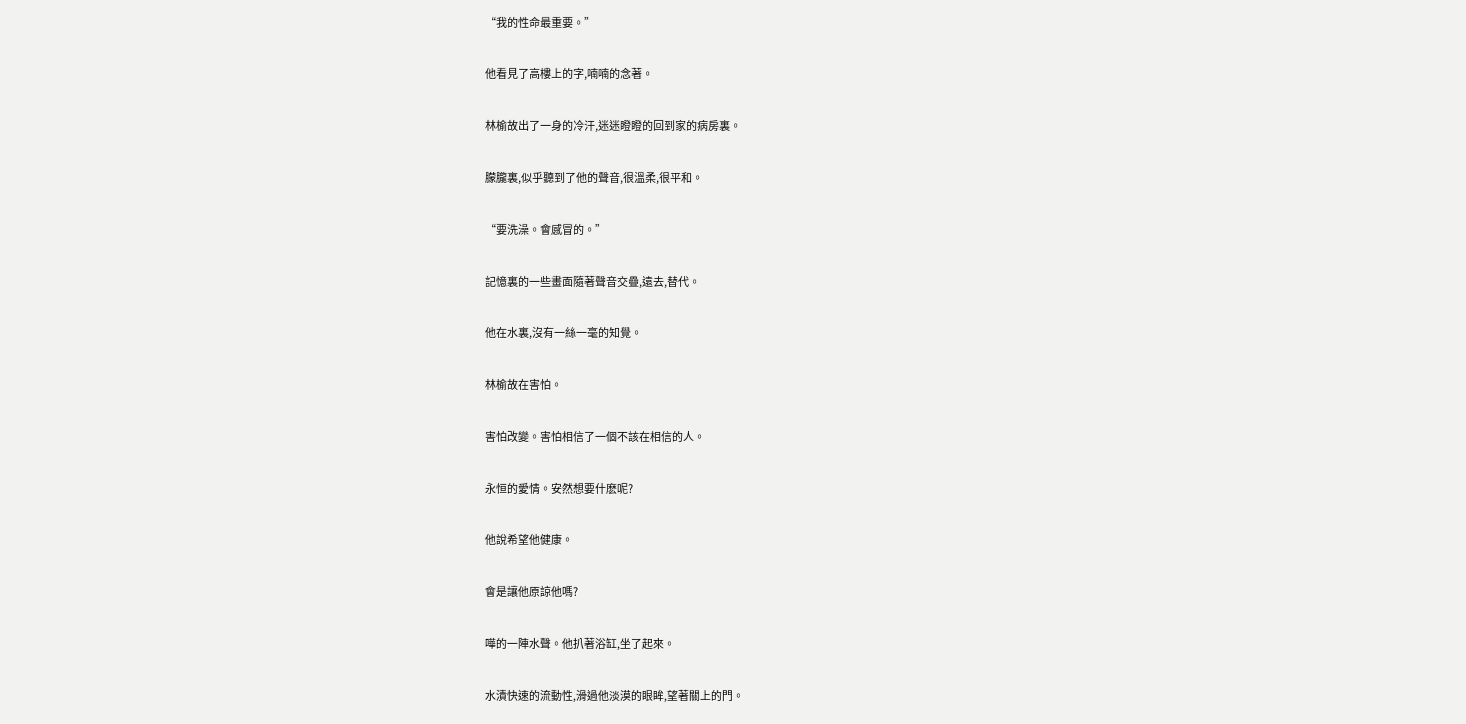“我的性命最重要。”

他看見了高樓上的字,喃喃的念著。

林榆故出了一身的冷汗,迷迷瞪瞪的回到家的病房裏。

朦朧裏,似乎聽到了他的聲音,很溫柔,很平和。

“要洗澡。會感冒的。”

記憶裏的一些畫面隨著聲音交疊,遠去,替代。

他在水裏,沒有一絲一毫的知覺。

林榆故在害怕。

害怕改變。害怕相信了一個不該在相信的人。

永恒的愛情。安然想要什麽呢?

他說希望他健康。

會是讓他原諒他嗎?

嘩的一陣水聲。他扒著浴缸,坐了起來。

水漬快速的流動性,滑過他淡漠的眼眸,望著關上的門。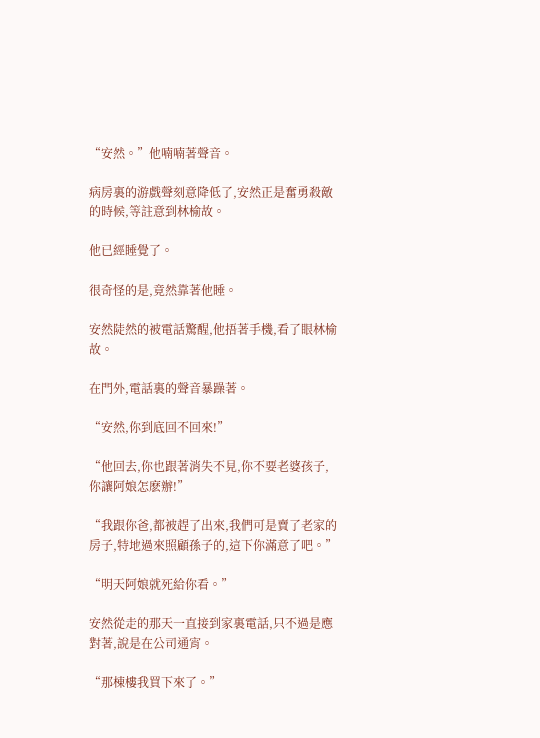“安然。”他喃喃著聲音。

病房裏的游戲聲刻意降低了,安然正是奮勇殺敵的時候,等註意到林榆故。

他已經睡覺了。

很奇怪的是,竟然靠著他睡。

安然陡然的被電話驚醒,他捂著手機,看了眼林榆故。

在門外,電話裏的聲音暴躁著。

“安然,你到底回不回來!”

“他回去,你也跟著消失不見,你不要老婆孩子,你讓阿娘怎麽辦!”

“我跟你爸,都被趕了出來,我們可是賣了老家的房子,特地過來照顧孫子的,這下你滿意了吧。”

“明天阿娘就死給你看。”

安然從走的那天一直接到家裏電話,只不過是應對著,說是在公司通宵。

“那棟樓我買下來了。”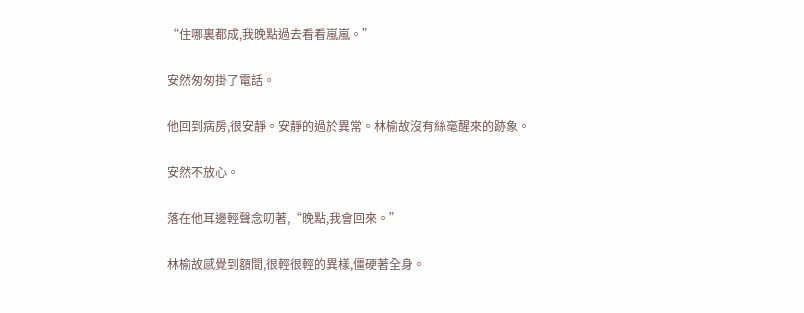“住哪裏都成,我晚點過去看看嵐嵐。”

安然匆匆掛了電話。

他回到病房,很安靜。安靜的過於異常。林榆故沒有絲毫醒來的跡象。

安然不放心。

落在他耳邊輕聲念叨著,“晚點,我會回來。”

林榆故感覺到額間,很輕很輕的異樣,僵硬著全身。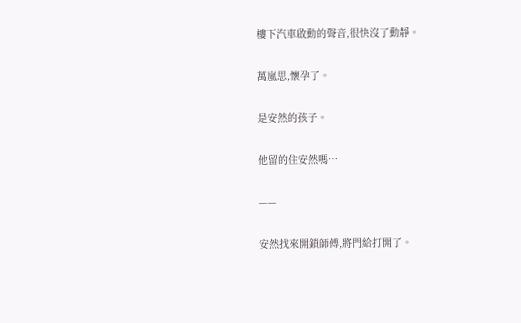樓下汽車啟動的聲音,很快沒了動靜。

萬嵐思,懷孕了。

是安然的孩子。

他留的住安然嗎…

——

安然找來開鎖師傅,將門給打開了。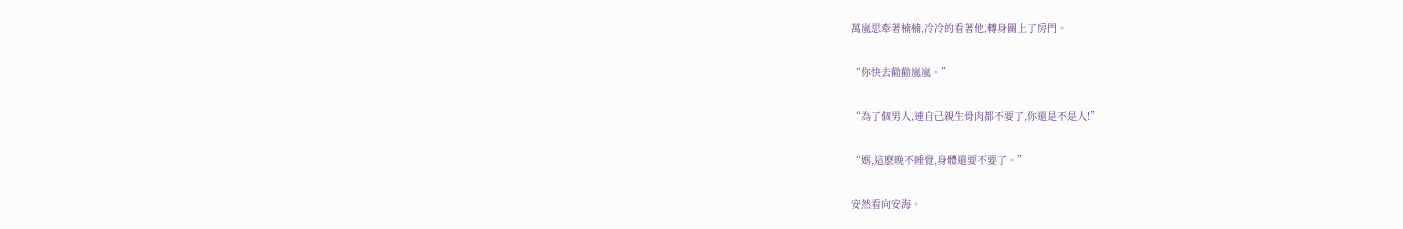萬嵐思牽著楠楠,冷冷的看著他,轉身關上了房門。

“你快去勸勸嵐嵐。”

“為了個男人,連自己親生骨肉都不要了,你還是不是人!”

“媽,這麽晚不睡覺,身體還要不要了。”

安然看向安海。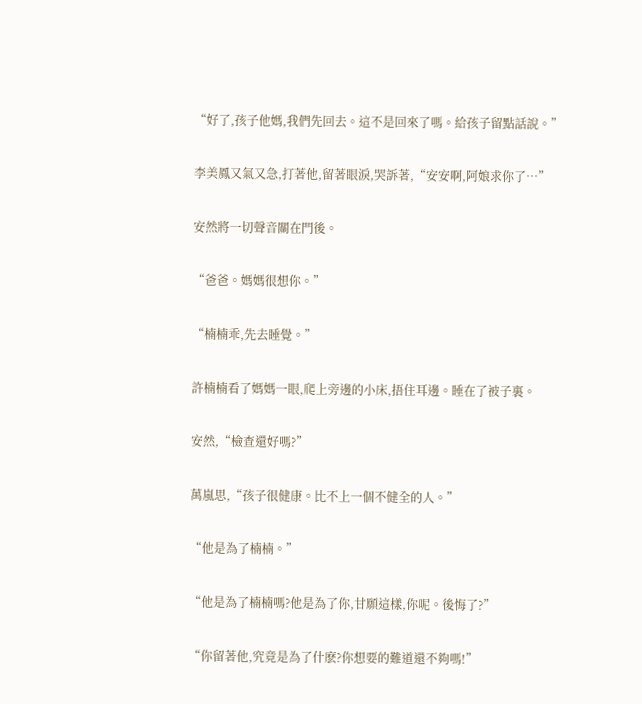“好了,孩子他媽,我們先回去。這不是回來了嗎。給孩子留點話說。”

李美鳳又氣又急,打著他,留著眼淚,哭訴著,“安安啊,阿娘求你了…”

安然將一切聲音關在門後。

“爸爸。媽媽很想你。”

“楠楠乖,先去睡覺。”

許楠楠看了媽媽一眼,爬上旁邊的小床,捂住耳邊。睡在了被子裏。

安然,“檢查還好嗎?”

萬嵐思,“孩子很健康。比不上一個不健全的人。”

“他是為了楠楠。”

“他是為了楠楠嗎?他是為了你,甘願這樣,你呢。後悔了?”

“你留著他,究竟是為了什麽?你想要的難道還不夠嗎!”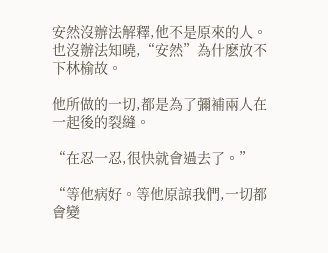安然沒辦法解釋,他不是原來的人。也沒辦法知曉,“安然”為什麽放不下林榆故。

他所做的一切,都是為了彌補兩人在一起後的裂縫。

“在忍一忍,很快就會過去了。”

“等他病好。等他原諒我們,一切都會變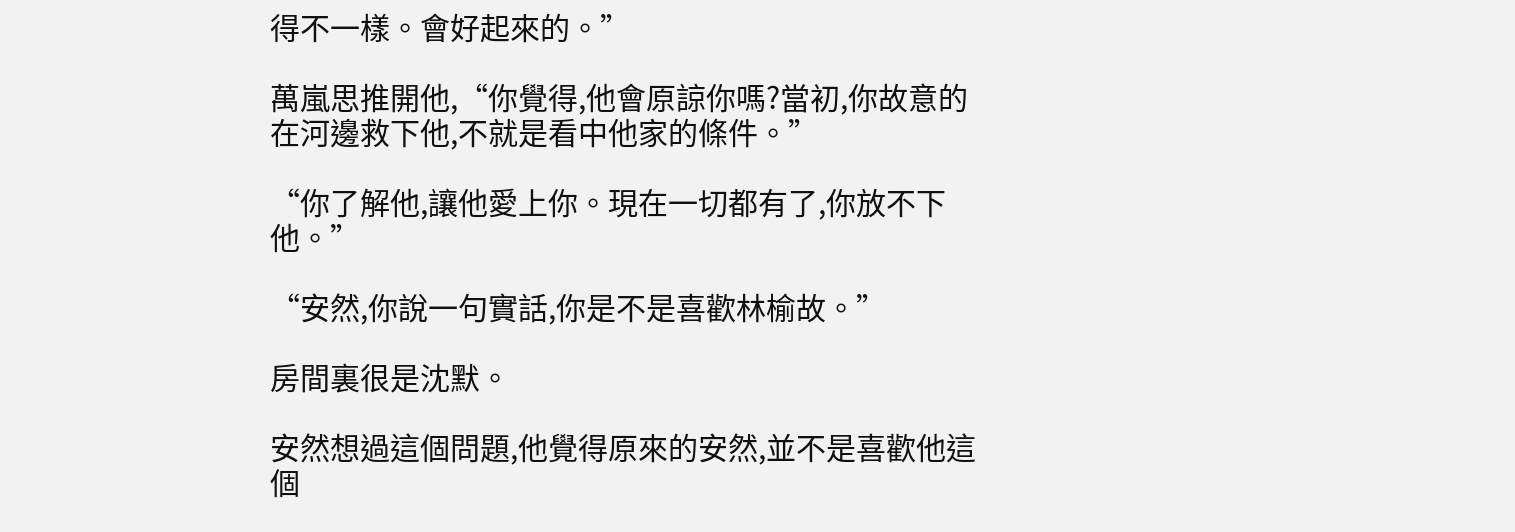得不一樣。會好起來的。”

萬嵐思推開他,“你覺得,他會原諒你嗎?當初,你故意的在河邊救下他,不就是看中他家的條件。”

“你了解他,讓他愛上你。現在一切都有了,你放不下他。”

“安然,你說一句實話,你是不是喜歡林榆故。”

房間裏很是沈默。

安然想過這個問題,他覺得原來的安然,並不是喜歡他這個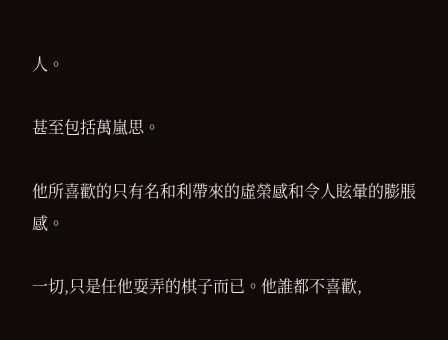人。

甚至包括萬嵐思。

他所喜歡的只有名和利帶來的虛榮感和令人眩暈的膨脹感。

一切,只是任他耍弄的棋子而已。他誰都不喜歡,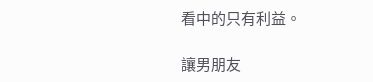看中的只有利益。

讓男朋友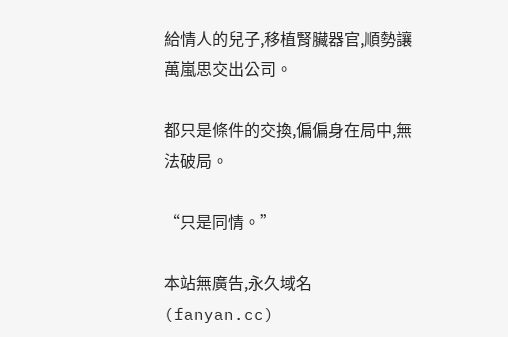給情人的兒子,移植腎臟器官,順勢讓萬嵐思交出公司。

都只是條件的交換,偏偏身在局中,無法破局。

“只是同情。”

本站無廣告,永久域名(fanyan.cc)